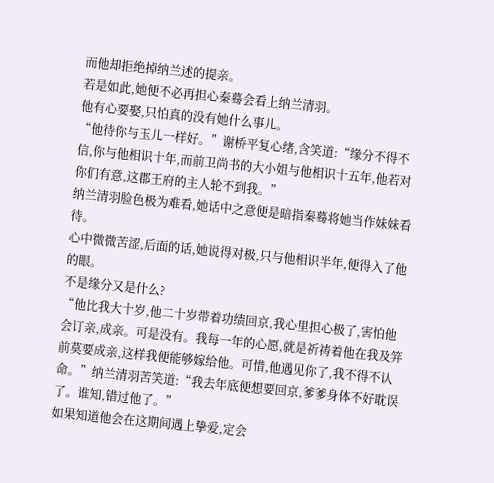而他却拒绝掉纳兰述的提亲。
若是如此,她便不必再担心秦蓦会看上纳兰清羽。
他有心要娶,只怕真的没有她什么事儿。
“他待你与玉儿一样好。”谢桥平复心绪,含笑道:“缘分不得不信,你与他相识十年,而前卫尚书的大小姐与他相识十五年,他若对你们有意,这郡王府的主人轮不到我。”
纳兰清羽脸色极为难看,她话中之意便是暗指秦蓦将她当作妹妹看待。
心中微微苦涩,后面的话,她说得对极,只与他相识半年,便得入了他的眼。
不是缘分又是什么?
“他比我大十岁,他二十岁带着功绩回京,我心里担心极了,害怕他会订亲,成亲。可是没有。我每一年的心愿,就是祈祷着他在我及笄前莫要成亲,这样我便能够嫁给他。可惜,他遇见你了,我不得不认命。”纳兰清羽苦笑道:“我去年底便想要回京,爹爹身体不好耽误了。谁知,错过他了。”
如果知道他会在这期间遇上挚爱,定会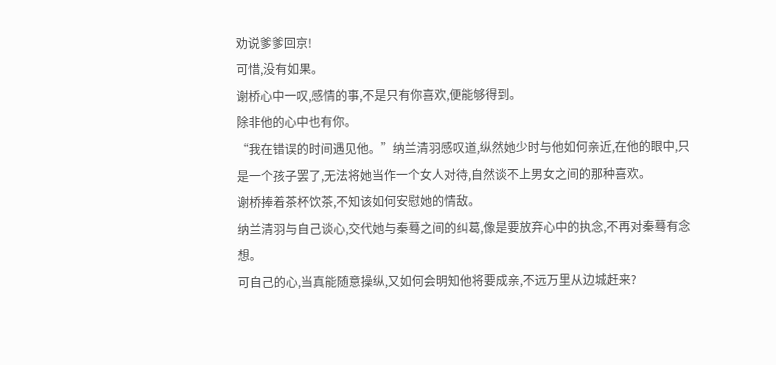劝说爹爹回京!
可惜,没有如果。
谢桥心中一叹,感情的事,不是只有你喜欢,便能够得到。
除非他的心中也有你。
“我在错误的时间遇见他。”纳兰清羽感叹道,纵然她少时与他如何亲近,在他的眼中,只是一个孩子罢了,无法将她当作一个女人对待,自然谈不上男女之间的那种喜欢。
谢桥捧着茶杯饮茶,不知该如何安慰她的情敌。
纳兰清羽与自己谈心,交代她与秦蓦之间的纠葛,像是要放弃心中的执念,不再对秦蓦有念想。
可自己的心,当真能随意操纵,又如何会明知他将要成亲,不远万里从边城赶来?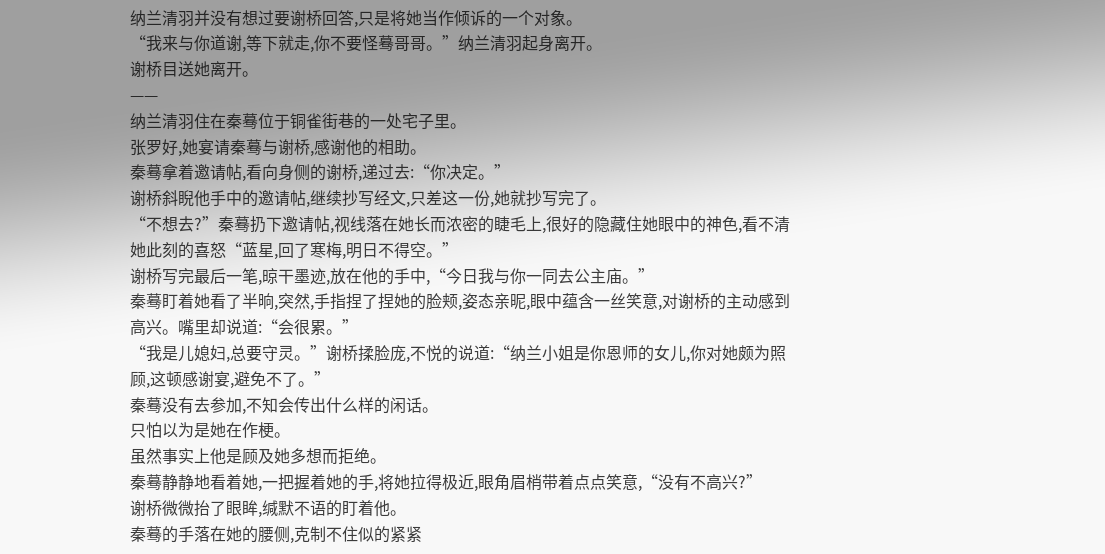纳兰清羽并没有想过要谢桥回答,只是将她当作倾诉的一个对象。
“我来与你道谢,等下就走,你不要怪蓦哥哥。”纳兰清羽起身离开。
谢桥目送她离开。
——
纳兰清羽住在秦蓦位于铜雀街巷的一处宅子里。
张罗好,她宴请秦蓦与谢桥,感谢他的相助。
秦蓦拿着邀请帖,看向身侧的谢桥,递过去:“你决定。”
谢桥斜睨他手中的邀请帖,继续抄写经文,只差这一份,她就抄写完了。
“不想去?”秦蓦扔下邀请帖,视线落在她长而浓密的睫毛上,很好的隐藏住她眼中的神色,看不清她此刻的喜怒“蓝星,回了寒梅,明日不得空。”
谢桥写完最后一笔,晾干墨迹,放在他的手中,“今日我与你一同去公主庙。”
秦蓦盯着她看了半晌,突然,手指捏了捏她的脸颊,姿态亲昵,眼中蕴含一丝笑意,对谢桥的主动感到高兴。嘴里却说道:“会很累。”
“我是儿媳妇,总要守灵。”谢桥揉脸庞,不悦的说道:“纳兰小姐是你恩师的女儿,你对她颇为照顾,这顿感谢宴,避免不了。”
秦蓦没有去参加,不知会传出什么样的闲话。
只怕以为是她在作梗。
虽然事实上他是顾及她多想而拒绝。
秦蓦静静地看着她,一把握着她的手,将她拉得极近,眼角眉梢带着点点笑意,“没有不高兴?”
谢桥微微抬了眼眸,缄默不语的盯着他。
秦蓦的手落在她的腰侧,克制不住似的紧紧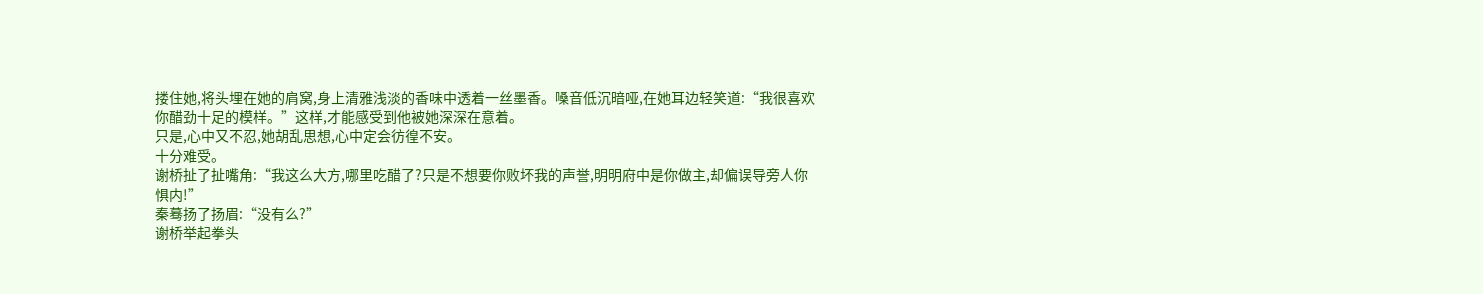搂住她,将头埋在她的肩窝,身上清雅浅淡的香味中透着一丝墨香。嗓音低沉暗哑,在她耳边轻笑道:“我很喜欢你醋劲十足的模样。”这样,才能感受到他被她深深在意着。
只是,心中又不忍,她胡乱思想,心中定会彷徨不安。
十分难受。
谢桥扯了扯嘴角:“我这么大方,哪里吃醋了?只是不想要你败坏我的声誉,明明府中是你做主,却偏误导旁人你惧内!”
秦蓦扬了扬眉:“没有么?”
谢桥举起拳头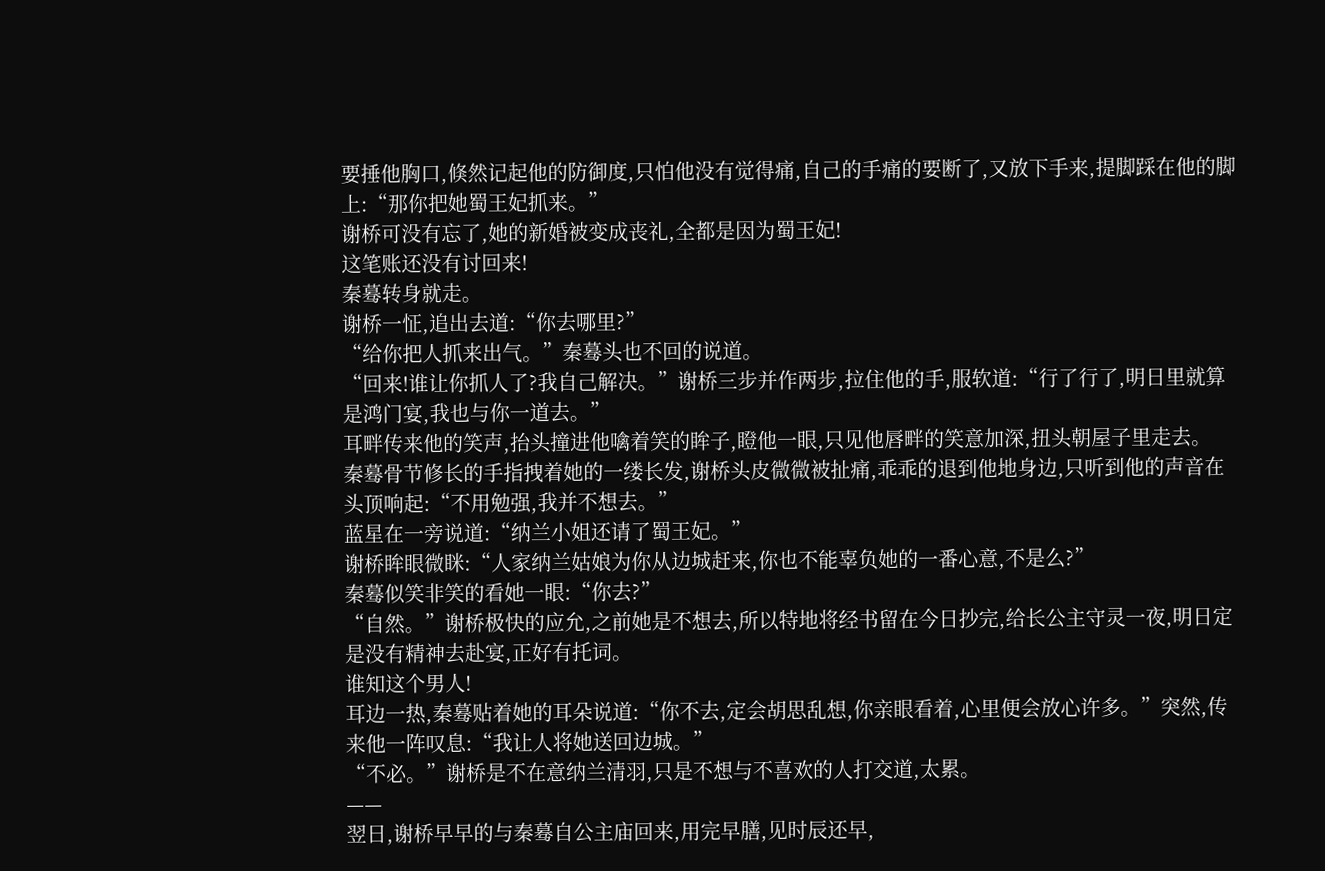要捶他胸口,倏然记起他的防御度,只怕他没有觉得痛,自己的手痛的要断了,又放下手来,提脚踩在他的脚上:“那你把她蜀王妃抓来。”
谢桥可没有忘了,她的新婚被变成丧礼,全都是因为蜀王妃!
这笔账还没有讨回来!
秦蓦转身就走。
谢桥一怔,追出去道:“你去哪里?”
“给你把人抓来出气。”秦蓦头也不回的说道。
“回来!谁让你抓人了?我自己解决。”谢桥三步并作两步,拉住他的手,服软道:“行了行了,明日里就算是鸿门宴,我也与你一道去。”
耳畔传来他的笑声,抬头撞进他噙着笑的眸子,瞪他一眼,只见他唇畔的笑意加深,扭头朝屋子里走去。
秦蓦骨节修长的手指拽着她的一缕长发,谢桥头皮微微被扯痛,乖乖的退到他地身边,只听到他的声音在头顶响起:“不用勉强,我并不想去。”
蓝星在一旁说道:“纳兰小姐还请了蜀王妃。”
谢桥眸眼微眯:“人家纳兰姑娘为你从边城赶来,你也不能辜负她的一番心意,不是么?”
秦蓦似笑非笑的看她一眼:“你去?”
“自然。”谢桥极快的应允,之前她是不想去,所以特地将经书留在今日抄完,给长公主守灵一夜,明日定是没有精神去赴宴,正好有托词。
谁知这个男人!
耳边一热,秦蓦贴着她的耳朵说道:“你不去,定会胡思乱想,你亲眼看着,心里便会放心许多。”突然,传来他一阵叹息:“我让人将她送回边城。”
“不必。”谢桥是不在意纳兰清羽,只是不想与不喜欢的人打交道,太累。
——
翌日,谢桥早早的与秦蓦自公主庙回来,用完早膳,见时辰还早,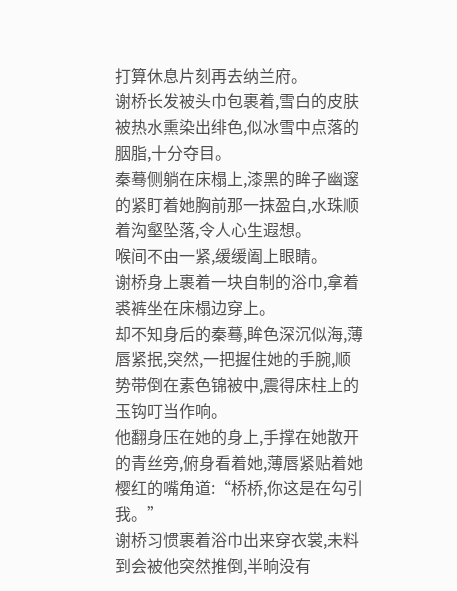打算休息片刻再去纳兰府。
谢桥长发被头巾包裹着,雪白的皮肤被热水熏染出绯色,似冰雪中点落的胭脂,十分夺目。
秦蓦侧躺在床榻上,漆黑的眸子幽邃的紧盯着她胸前那一抹盈白,水珠顺着沟壑坠落,令人心生遐想。
喉间不由一紧,缓缓阖上眼睛。
谢桥身上裹着一块自制的浴巾,拿着裘裤坐在床榻边穿上。
却不知身后的秦蓦,眸色深沉似海,薄唇紧抿,突然,一把握住她的手腕,顺势带倒在素色锦被中,震得床柱上的玉钩叮当作响。
他翻身压在她的身上,手撑在她散开的青丝旁,俯身看着她,薄唇紧贴着她樱红的嘴角道:“桥桥,你这是在勾引我。”
谢桥习惯裹着浴巾出来穿衣裳,未料到会被他突然推倒,半晌没有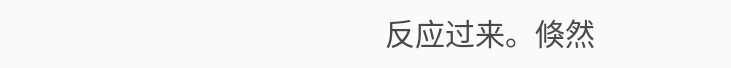反应过来。倏然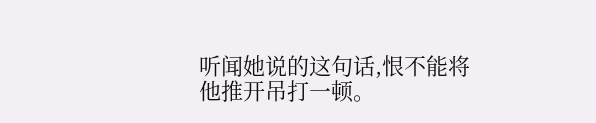听闻她说的这句话,恨不能将他推开吊打一顿。